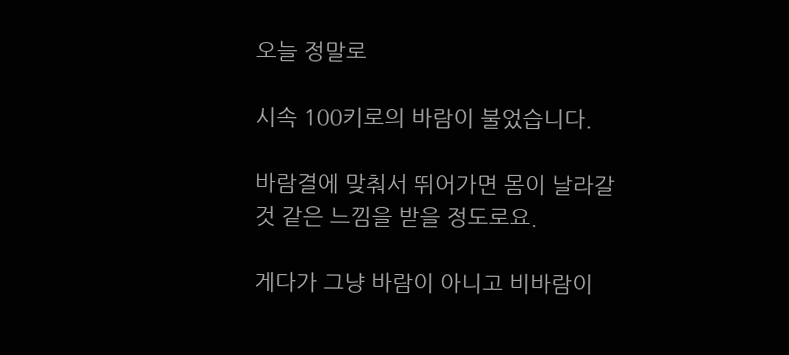오늘 정말로

시속 100키로의 바람이 불었습니다.

바람결에 맞춰서 뛰어가면 몸이 날라갈 것 같은 느낌을 받을 정도로요.

게다가 그냥 바람이 아니고 비바람이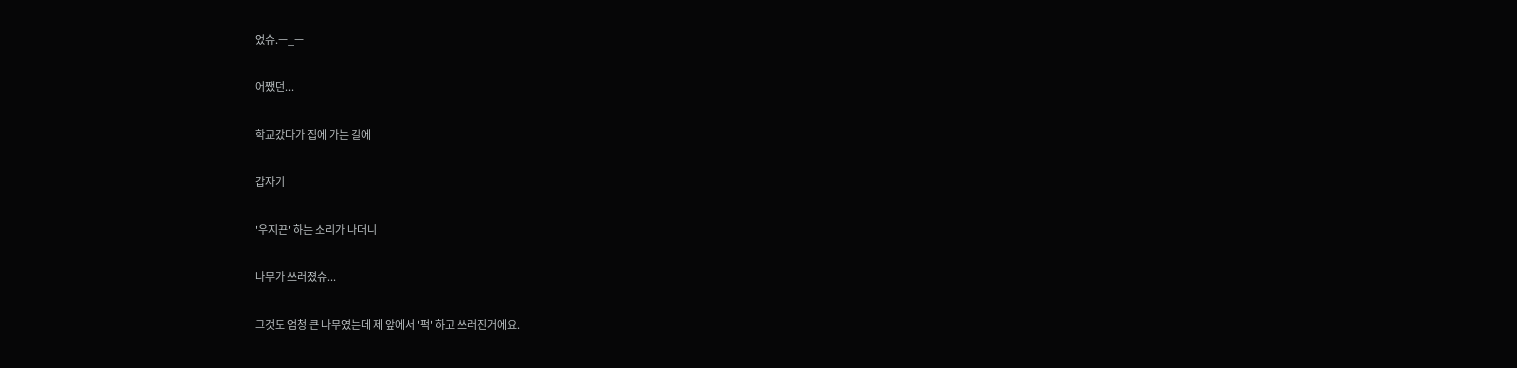었슈.ㅡ_ㅡ

어쨌던...

학교갔다가 집에 가는 길에

갑자기

'우지끈' 하는 소리가 나더니

나무가 쓰러졌슈...

그것도 엄청 큰 나무였는데 제 앞에서 '퍽' 하고 쓰러진거에요.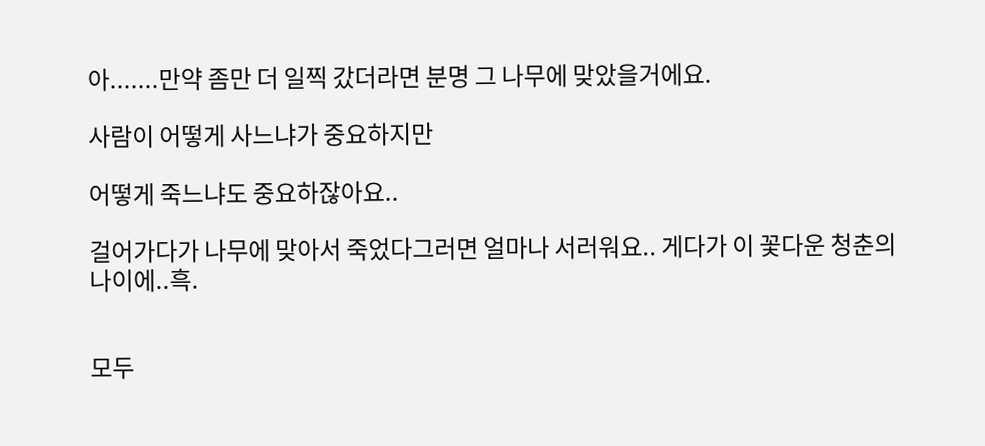아.......만약 좀만 더 일찍 갔더라면 분명 그 나무에 맞았을거에요.

사람이 어떻게 사느냐가 중요하지만

어떻게 죽느냐도 중요하잖아요..

걸어가다가 나무에 맞아서 죽었다그러면 얼마나 서러워요.. 게다가 이 꽃다운 청춘의 나이에..흑.


모두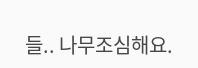들.. 나무조심해요.